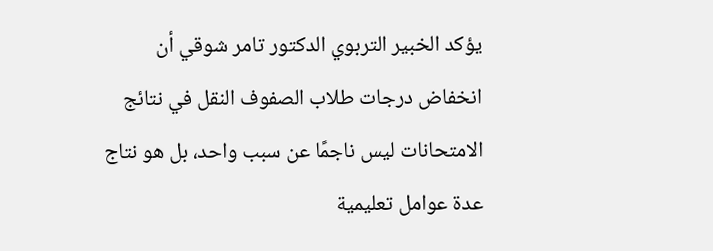يؤكد الخبير التربوي الدكتور تامر شوقي أن انخفاض درجات طلاب الصفوف النقل في نتائج الامتحانات ليس ناجمًا عن سبب واحد، بل هو نتاج عدة عوامل تعليمية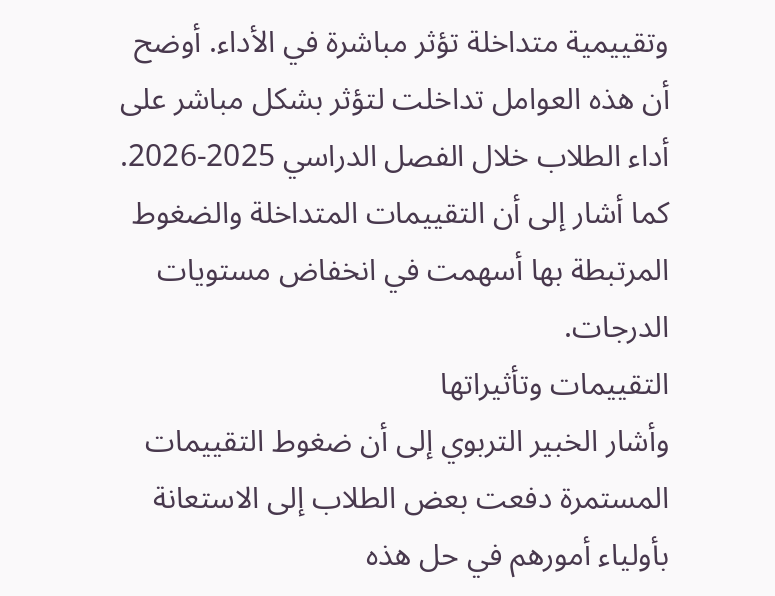وتقييمية متداخلة تؤثر مباشرة في الأداء. أوضح أن هذه العوامل تداخلت لتؤثر بشكل مباشر على أداء الطلاب خلال الفصل الدراسي 2025-2026. كما أشار إلى أن التقييمات المتداخلة والضغوط المرتبطة بها أسهمت في انخفاض مستويات الدرجات.
التقييمات وتأثيراتها
وأشار الخبير التربوي إلى أن ضغوط التقييمات المستمرة دفعت بعض الطلاب إلى الاستعانة بأولياء أمورهم في حل هذه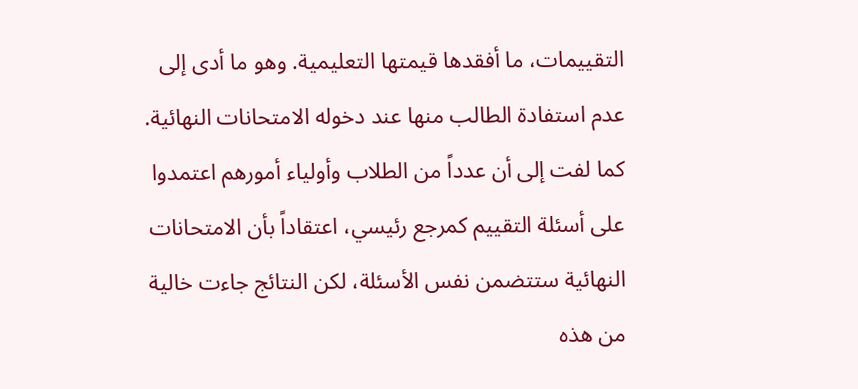التقييمات، ما أفقدها قيمتها التعليمية. وهو ما أدى إلى عدم استفادة الطالب منها عند دخوله الامتحانات النهائية. كما لفت إلى أن عدداً من الطلاب وأولياء أمورهم اعتمدوا على أسئلة التقييم كمرجع رئيسي، اعتقاداً بأن الامتحانات النهائية ستتضمن نفس الأسئلة، لكن النتائج جاءت خالية من هذه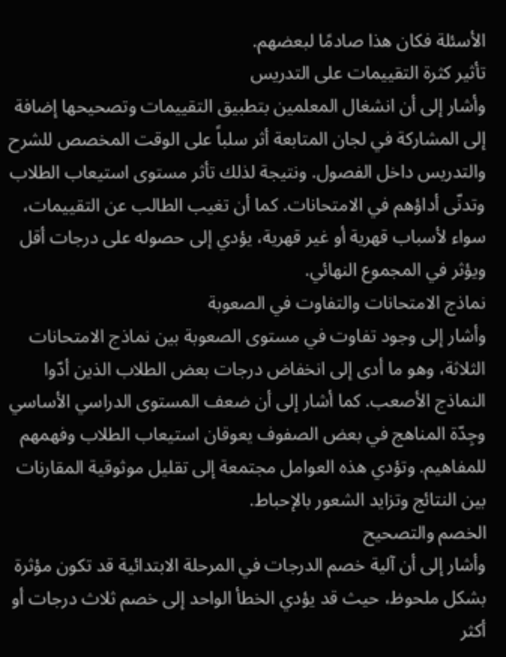الأسئلة فكان هذا صادمًا لبعضهم.
تأثير كثرة التقييمات على التدريس
وأشار إلى أن انشغال المعلمين بتطبيق التقييمات وتصحيحها إضافة إلى المشاركة في لجان المتابعة أثر سلباً على الوقت المخصص للشرح والتدريس داخل الفصول. ونتيجة لذلك تأثر مستوى استيعاب الطلاب وتدنّى أداؤهم في الامتحانات. كما أن تغيب الطالب عن التقييمات، سواء لأسباب قهرية أو غير قهرية، يؤدي إلى حصوله على درجات أقل ويؤثر في المجموع النهائي.
نماذج الامتحانات والتفاوت في الصعوبة
وأشار إلى وجود تفاوت في مستوى الصعوبة بين نماذج الامتحانات الثلاثة، وهو ما أدى إلى انخفاض درجات بعض الطلاب الذين أدّوا النماذج الأصعب. كما أشار إلى أن ضعف المستوى الدراسي الأساسي وجِدّة المناهج في بعض الصفوف يعوقان استيعاب الطلاب وفهمهم للمفاهيم. وتؤدي هذه العوامل مجتمعة إلى تقليل موثوقية المقارنات بين النتائج وتزايد الشعور بالإحباط.
الخصم والتصحيح
وأشار إلى أن آلية خصم الدرجات في المرحلة الابتدائية قد تكون مؤثرة بشكل ملحوظ، حيث قد يؤدي الخطأ الواحد إلى خصم ثلاث درجات أو أكثر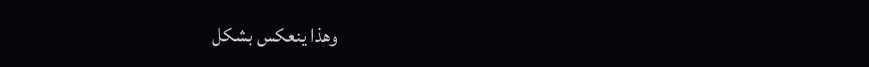وهذا ينعكس بشكل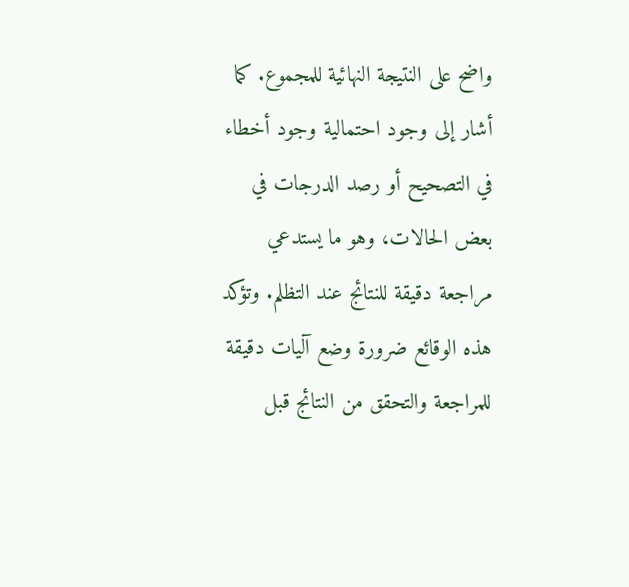واضح على النتيجة النهائية للمجموع. كما أشار إلى وجود احتمالية وجود أخطاء في التصحيح أو رصد الدرجات في بعض الحالات، وهو ما يستدعي مراجعة دقيقة للنتائج عند التظلم. وتؤكد هذه الوقائع ضرورة وضع آليات دقيقة للمراجعة والتحقق من النتائج قبل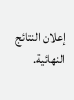إعلان النتائج النهائية.